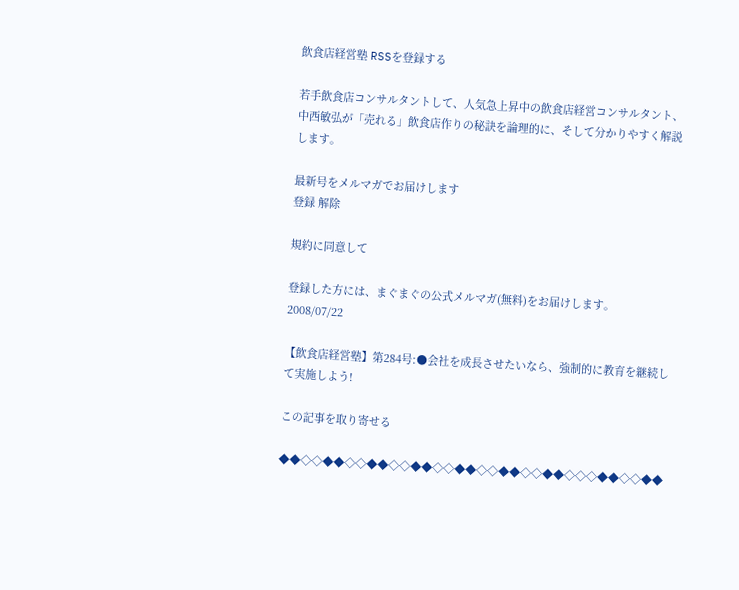飲食店経営塾 RSSを登録する

若手飲食店コンサルタントして、人気急上昇中の飲食店経営コンサルタント、中西敏弘が「売れる」飲食店作りの秘訣を論理的に、そして分かりやすく解説します。

最新号をメルマガでお届けします
登録 解除

規約に同意して

登録した方には、まぐまぐの公式メルマガ(無料)をお届けします。
2008/07/22

【飲食店経営塾】第284号:●会社を成長させたいなら、強制的に教育を継続して実施しよう!

この記事を取り寄せる

◆◆◇◇◆◆◇◇◆◆◇◇◆◆◇◇◆◆◇◇◆◆◇◇◆◆◇◇◇◆◆◇◇◆◆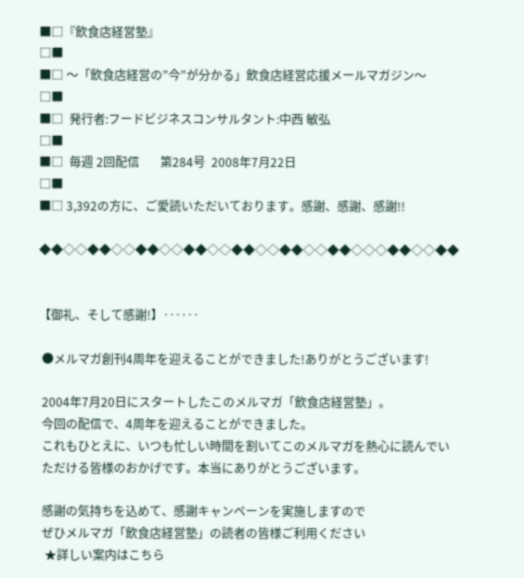■□『飲食店経営塾』
□■
■□ 〜「飲食店経営の”今”が分かる」飲食店経営応援メールマガジン〜
□■
■□  発行者:フードビジネスコンサルタント:中西 敏弘
□■
■□  毎週 2回配信       第284号  2008年7月22日
□■
■□ 3,392の方に、ご愛読いただいております。感謝、感謝、感謝!!

◆◆◇◇◆◆◇◇◆◆◇◇◆◆◇◇◆◆◇◇◆◆◇◇◆◆◇◇◇◆◆◇◇◆◆


【御礼、そして感謝!】‥‥‥

 ●メルマガ創刊4周年を迎えることができました!ありがとうございます!

 2004年7月20日にスタートしたこのメルマガ「飲食店経営塾」。
 今回の配信で、4周年を迎えることができました。
 これもひとえに、いつも忙しい時間を割いてこのメルマガを熱心に読んでい
 ただける皆様のおかげです。本当にありがとうございます。

 感謝の気持ちを込めて、感謝キャンペーンを実施しますので
 ぜひメルマガ「飲食店経営塾」の読者の皆様ご利用ください
  ★詳しい案内はこちら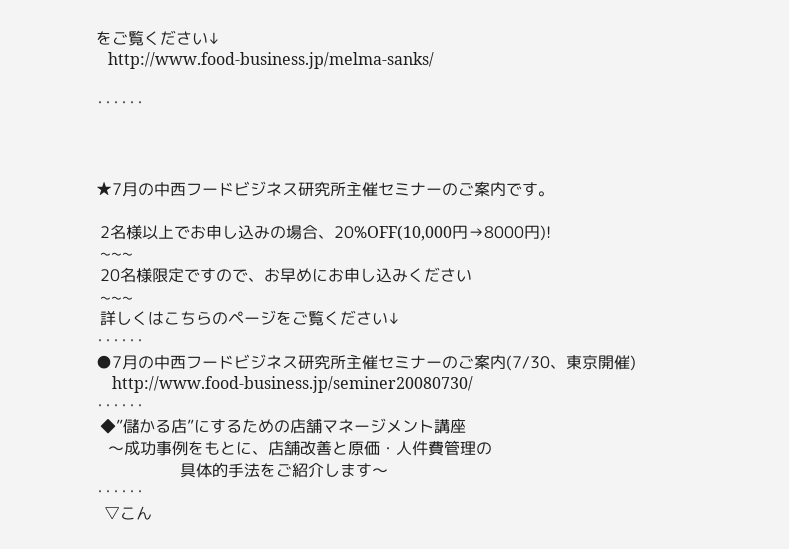をご覧ください↓
   http://www.food-business.jp/melma-sanks/

‥‥‥



★7月の中西フードビジネス研究所主催セミナーのご案内です。

 2名様以上でお申し込みの場合、20%OFF(10,000円→8000円)!
 ~~~
 20名様限定ですので、お早めにお申し込みください
 ~~~
 詳しくはこちらのページをご覧ください↓
‥‥‥
●7月の中西フードビジネス研究所主催セミナーのご案内(7/30、東京開催)
    http://www.food-business.jp/seminer20080730/
‥‥‥
 ◆”儲かる店”にするための店舗マネージメント講座
   〜成功事例をもとに、店舗改善と原価・人件費管理の
                     具体的手法をご紹介します〜
‥‥‥
  ▽こん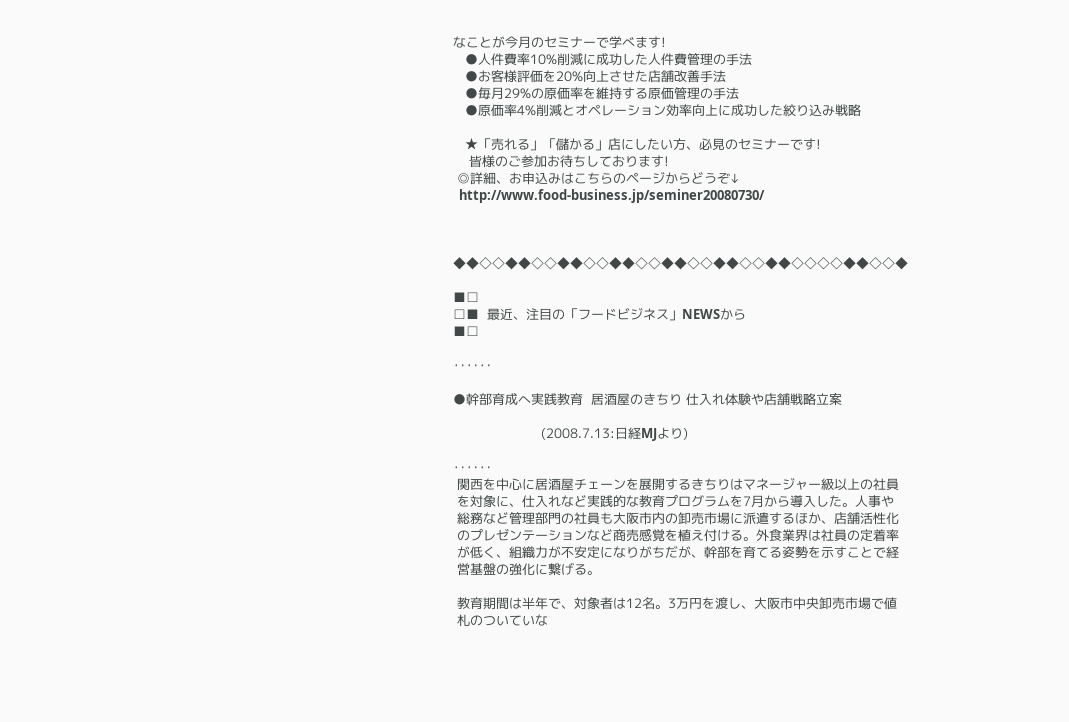なことが今月のセミナーで学べます!
   ●人件費率10%削減に成功した人件費管理の手法
   ●お客様評価を20%向上させた店舗改善手法
   ●毎月29%の原価率を維持する原価管理の手法
   ●原価率4%削減とオペレーション効率向上に成功した絞り込み戦略

   ★「売れる」「儲かる」店にしたい方、必見のセミナーです!
    皆様のご参加お待ちしております!
 ◎詳細、お申込みはこちらのページからどうぞ↓
  http://www.food-business.jp/seminer20080730/



◆◆◇◇◆◆◇◇◆◆◇◇◆◆◇◇◆◆◇◇◆◆◇◇◆◆◇◇◇◇◆◆◇◇◆

■□
□■  最近、注目の「フードビジネス」NEWSから
■□

‥‥‥

●幹部育成へ実践教育  居酒屋のきちり 仕入れ体験や店舗戦略立案

                      (2008.7.13:日経MJより)

‥‥‥
 関西を中心に居酒屋チェーンを展開するきちりはマネージャー級以上の社員
 を対象に、仕入れなど実践的な教育プログラムを7月から導入した。人事や
 総務など管理部門の社員も大阪市内の卸売市場に派遣するほか、店舗活性化
 のプレゼンテーションなど商売感覚を植え付ける。外食業界は社員の定着率
 が低く、組織力が不安定になりがちだが、幹部を育てる姿勢を示すことで経
 営基盤の強化に繋げる。

 教育期間は半年で、対象者は12名。3万円を渡し、大阪市中央卸売市場で値
 札のついていな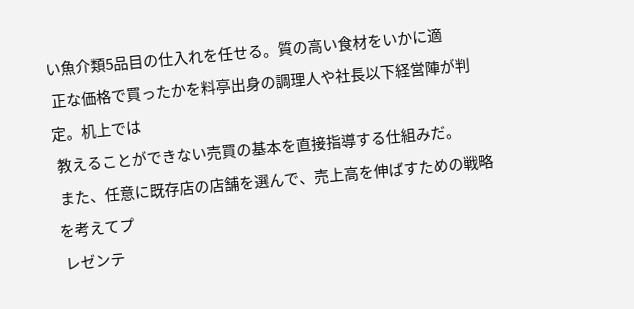い魚介類5品目の仕入れを任せる。質の高い食材をいかに適
 正な価格で買ったかを料亭出身の調理人や社長以下経営陣が判定。机上では
 教えることができない売買の基本を直接指導する仕組みだ。
 また、任意に既存店の店舗を選んで、売上高を伸ばすための戦略を考えてプ
 レゼンテ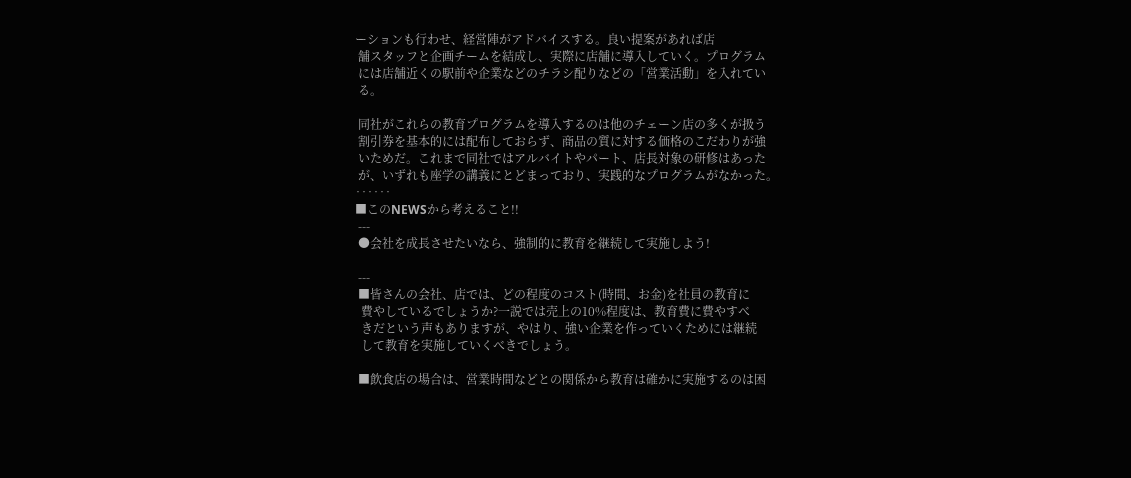ーションも行わせ、経営陣がアドバイスする。良い提案があれば店
 舗スタッフと企画チームを結成し、実際に店舗に導入していく。プログラム
 には店舗近くの駅前や企業などのチラシ配りなどの「営業活動」を入れてい
 る。

 同社がこれらの教育プログラムを導入するのは他のチェーン店の多くが扱う
 割引券を基本的には配布しておらず、商品の質に対する価格のこだわりが強
 いためだ。これまで同社ではアルバイトやパート、店長対象の研修はあった
 が、いずれも座学の講義にとどまっており、実践的なプログラムがなかった。
‥‥‥
■このNEWSから考えること!!
 ---
 ●会社を成長させたいなら、強制的に教育を継続して実施しよう!

 ---
 ■皆さんの会社、店では、どの程度のコスト(時間、お金)を社員の教育に
  費やしているでしょうか?一説では売上の10%程度は、教育費に費やすべ
  きだという声もありますが、やはり、強い企業を作っていくためには継続
  して教育を実施していくべきでしょう。

 ■飲食店の場合は、営業時間などとの関係から教育は確かに実施するのは困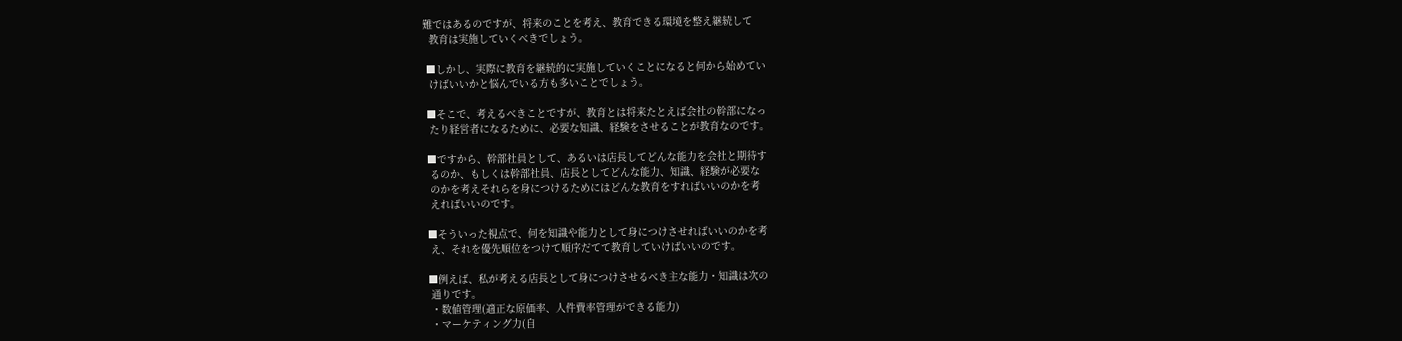難ではあるのですが、将来のことを考え、教育できる環境を整え継続して
  教育は実施していくべきでしょう。

 ■しかし、実際に教育を継続的に実施していくことになると何から始めてい
  けばいいかと悩んでいる方も多いことでしょう。

 ■そこで、考えるべきことですが、教育とは将来たとえば会社の幹部になっ
  たり経営者になるために、必要な知識、経験をさせることが教育なのです。

 ■ですから、幹部社員として、あるいは店長してどんな能力を会社と期待す
  るのか、もしくは幹部社員、店長としてどんな能力、知識、経験が必要な
  のかを考えそれらを身につけるためにはどんな教育をすればいいのかを考
  えればいいのです。

 ■そういった視点で、何を知識や能力として身につけさせればいいのかを考
  え、それを優先順位をつけて順序だてて教育していけばいいのです。

 ■例えば、私が考える店長として身につけさせるべき主な能力・知識は次の
  通りです。
  ・数値管理(適正な原価率、人件費率管理ができる能力)
  ・マーケティング力(自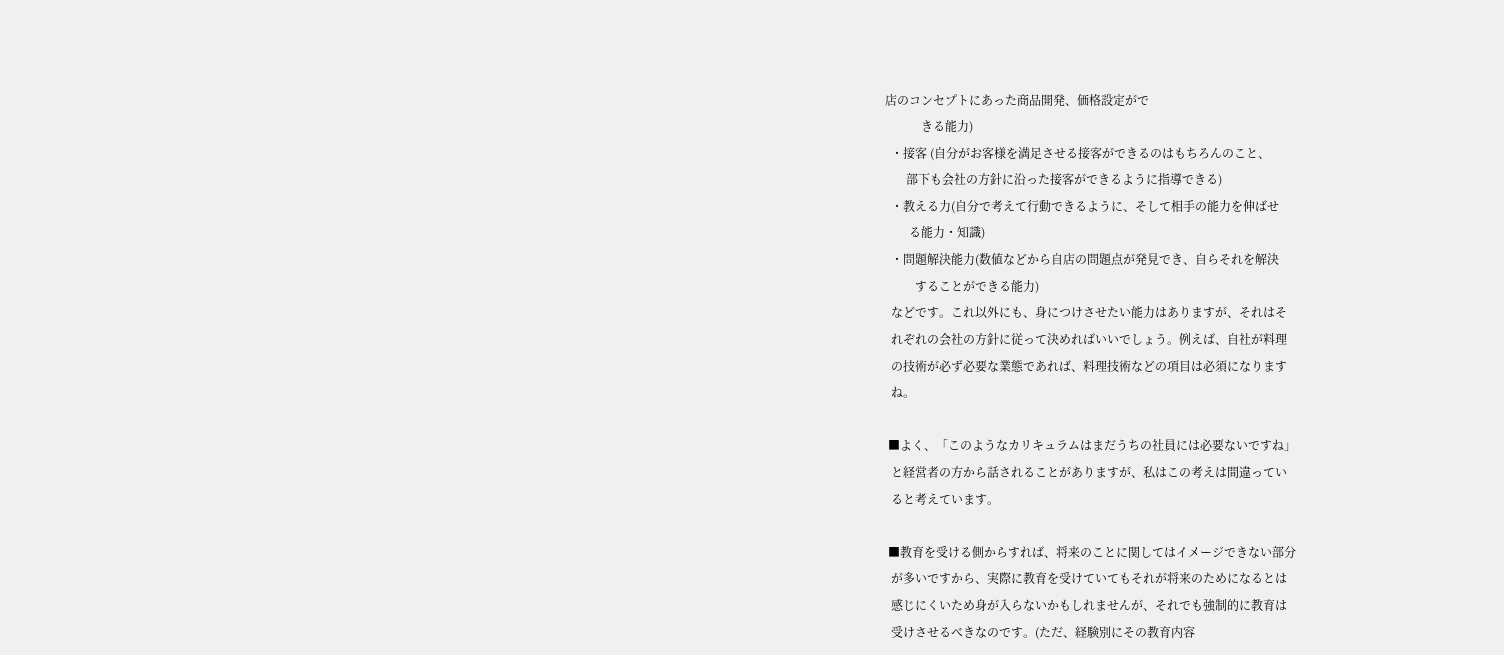店のコンセプトにあった商品開発、価格設定がで
            きる能力)
  ・接客 (自分がお客様を満足させる接客ができるのはもちろんのこと、
       部下も会社の方針に沿った接客ができるように指導できる)
  ・教える力(自分で考えて行動できるように、そして相手の能力を伸ばせ
        る能力・知識)
  ・問題解決能力(数値などから自店の問題点が発見でき、自らそれを解決
          することができる能力)
  などです。これ以外にも、身につけさせたい能力はありますが、それはそ
  れぞれの会社の方針に従って決めればいいでしょう。例えば、自社が料理
  の技術が必ず必要な業態であれば、料理技術などの項目は必須になります
  ね。

 ■よく、「このようなカリキュラムはまだうちの社員には必要ないですね」
  と経営者の方から話されることがありますが、私はこの考えは間違ってい
  ると考えています。

 ■教育を受ける側からすれば、将来のことに関してはイメージできない部分
  が多いですから、実際に教育を受けていてもそれが将来のためになるとは
  感じにくいため身が入らないかもしれませんが、それでも強制的に教育は
  受けさせるべきなのです。(ただ、経験別にその教育内容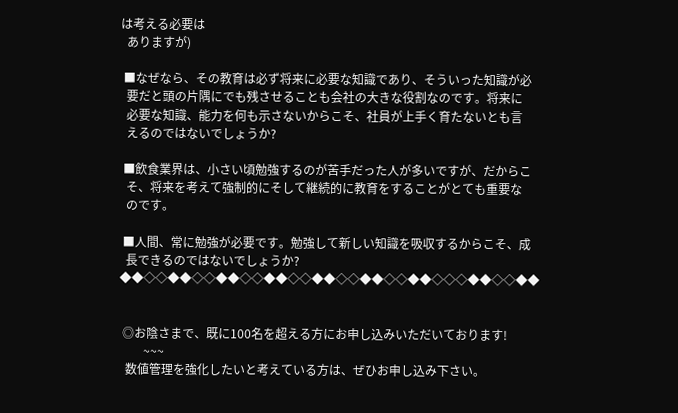は考える必要は
  ありますが)

 ■なぜなら、その教育は必ず将来に必要な知識であり、そういった知識が必
  要だと頭の片隅にでも残させることも会社の大きな役割なのです。将来に
  必要な知識、能力を何も示さないからこそ、社員が上手く育たないとも言
  えるのではないでしょうか?

 ■飲食業界は、小さい頃勉強するのが苦手だった人が多いですが、だからこ
  そ、将来を考えて強制的にそして継続的に教育をすることがとても重要な
  のです。

 ■人間、常に勉強が必要です。勉強して新しい知識を吸収するからこそ、成
  長できるのではないでしょうか?
◆◆◇◇◆◆◇◇◆◆◇◇◆◆◇◇◆◆◇◇◆◆◇◇◆◆◇◇◇◆◆◇◇◆◆


 ◎お陰さまで、既に100名を超える方にお申し込みいただいております!
        ~~~
  数値管理を強化したいと考えている方は、ぜひお申し込み下さい。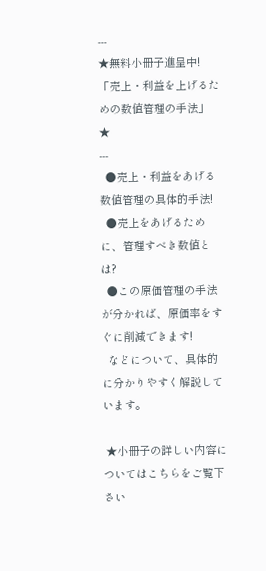---
★無料小冊子進呈中! 「売上・利益を上げるための数値管理の手法」  ★
---
  ●売上・利益をあげる数値管理の具体的手法!
  ●売上をあげるために、管理すべき数値とは?
  ●この原価管理の手法が分かれば、原価率をすぐに削減できます!
  などについて、具体的に分かりやすく解説しています。

 ★小冊子の詳しい内容についてはこちらをご覧下さい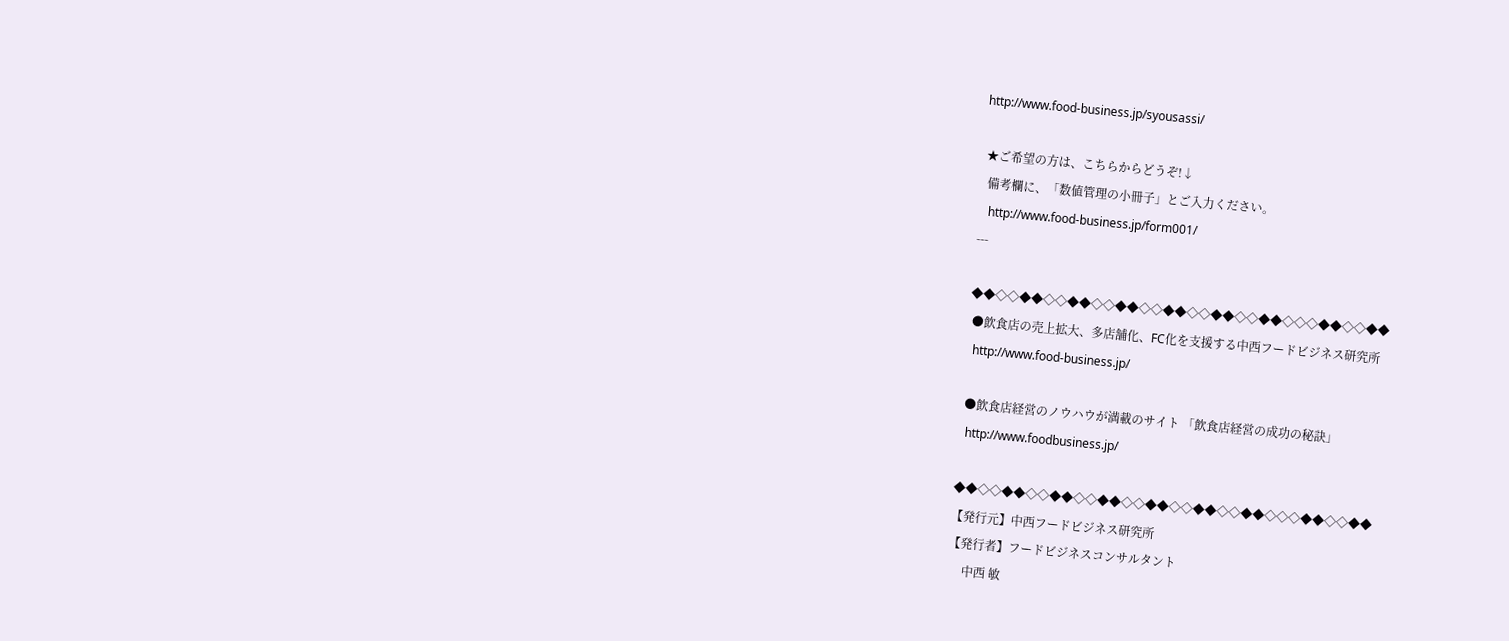http://www.food-business.jp/syousassi/

 ★ご希望の方は、こちらからどうぞ!↓
  備考欄に、「数値管理の小冊子」とご入力ください。
   http://www.food-business.jp/form001/
---

◆◆◇◇◆◆◇◇◆◆◇◇◆◆◇◇◆◆◇◇◆◆◇◇◆◆◇◇◇◆◆◇◇◆◆
 ●飲食店の売上拡大、多店舗化、FC化を支援する中西フードビジネス研究所
  http://www.food-business.jp/

 ●飲食店経営のノウハウが満載のサイト 「飲食店経営の成功の秘訣」
  http://www.foodbusiness.jp/

◆◆◇◇◆◆◇◇◆◆◇◇◆◆◇◇◆◆◇◇◆◆◇◇◆◆◇◇◇◆◆◇◇◆◆
【発行元】中西フードビジネス研究所
【発行者】フードビジネスコンサルタント
     中西 敏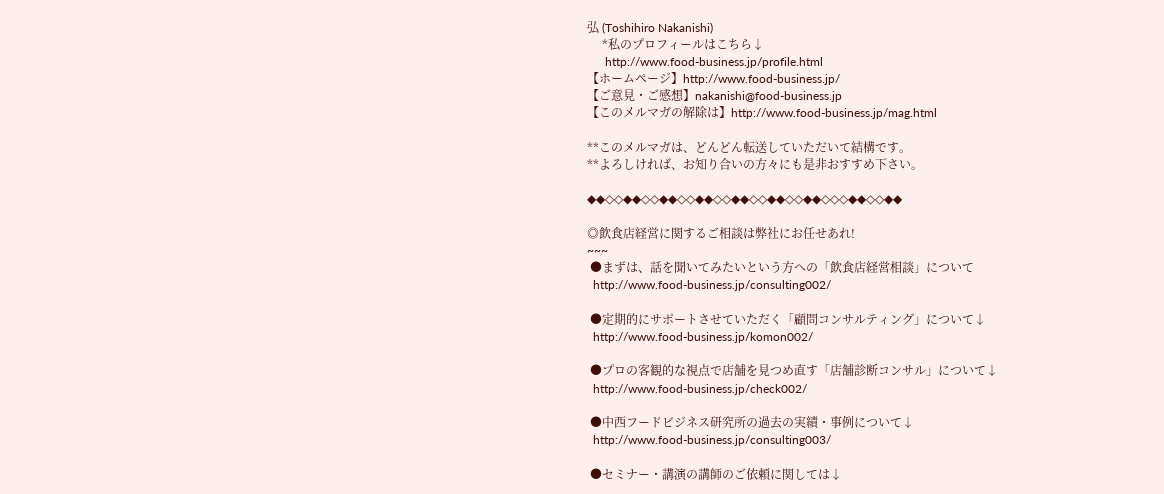弘 (Toshihiro Nakanishi)
     *私のプロフィールはこちら↓
      http://www.food-business.jp/profile.html
【ホームページ】http://www.food-business.jp/
【ご意見・ご感想】nakanishi@food-business.jp
【このメルマガの解除は】http://www.food-business.jp/mag.html

**このメルマガは、どんどん転送していただいて結構です。
**よろしければ、お知り合いの方々にも是非おすすめ下さい。

◆◆◇◇◆◆◇◇◆◆◇◇◆◆◇◇◆◆◇◇◆◆◇◇◆◆◇◇◇◆◆◇◇◆◆

◎飲食店経営に関するご相談は弊社にお任せあれ!
~~~
 ●まずは、話を聞いてみたいという方への「飲食店経営相談」について
  http://www.food-business.jp/consulting002/

 ●定期的にサポートさせていただく「顧問コンサルティング」について↓
  http://www.food-business.jp/komon002/

 ●プロの客観的な視点で店舗を見つめ直す「店舗診断コンサル」について↓
  http://www.food-business.jp/check002/

 ●中西フードビジネス研究所の過去の実績・事例について↓
  http://www.food-business.jp/consulting003/

 ●セミナー・講演の講師のご依頼に関しては↓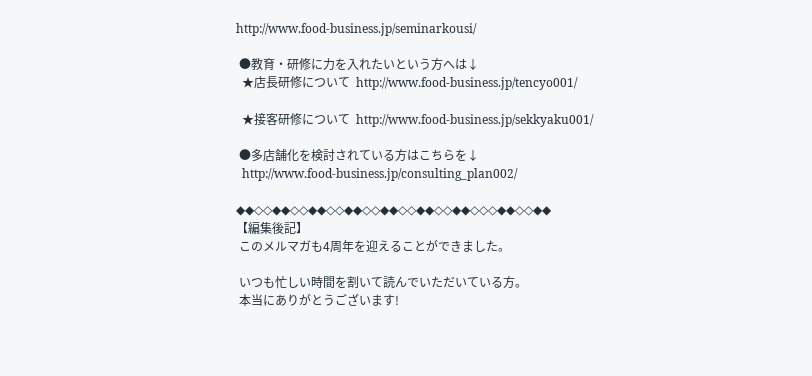http://www.food-business.jp/seminarkousi/

 ●教育・研修に力を入れたいという方へは↓
  ★店長研修について  http://www.food-business.jp/tencyo001/

  ★接客研修について  http://www.food-business.jp/sekkyaku001/

 ●多店舗化を検討されている方はこちらを↓
  http://www.food-business.jp/consulting_plan002/

◆◆◇◇◆◆◇◇◆◆◇◇◆◆◇◇◆◆◇◇◆◆◇◇◆◆◇◇◇◆◆◇◇◆◆
【編集後記】
 このメルマガも4周年を迎えることができました。

 いつも忙しい時間を割いて読んでいただいている方。
 本当にありがとうございます!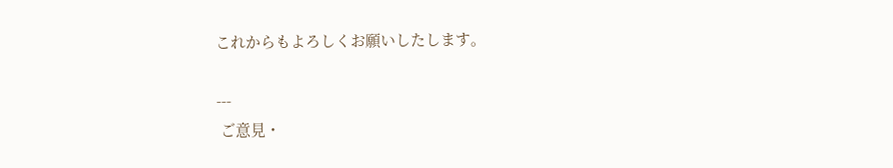これからもよろしくお願いしたします。

---
 ご意見・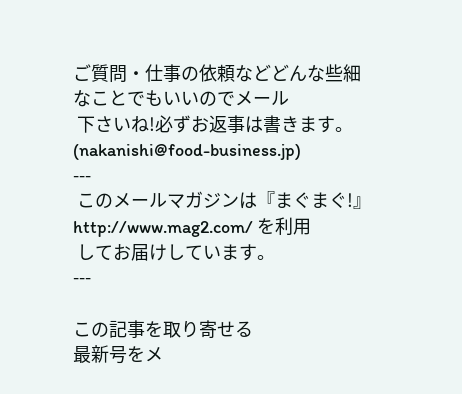ご質問・仕事の依頼などどんな些細なことでもいいのでメール
 下さいね!必ずお返事は書きます。(nakanishi@food-business.jp)
---
 このメールマガジンは『まぐまぐ!』 http://www.mag2.com/ を利用
 してお届けしています。
---

この記事を取り寄せる
最新号をメ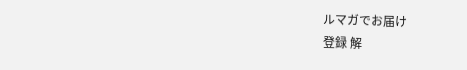ルマガでお届け
登録 解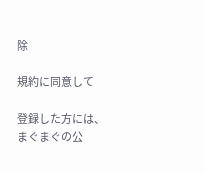除

規約に同意して

登録した方には、まぐまぐの公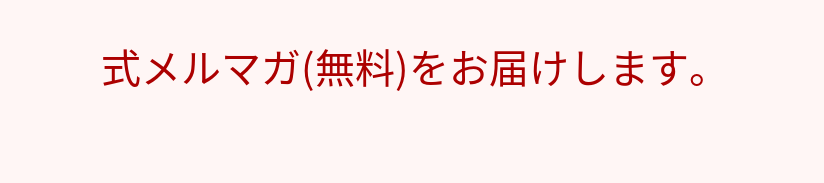式メルマガ(無料)をお届けします。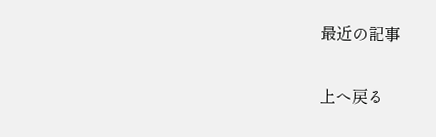最近の記事

上へ戻る